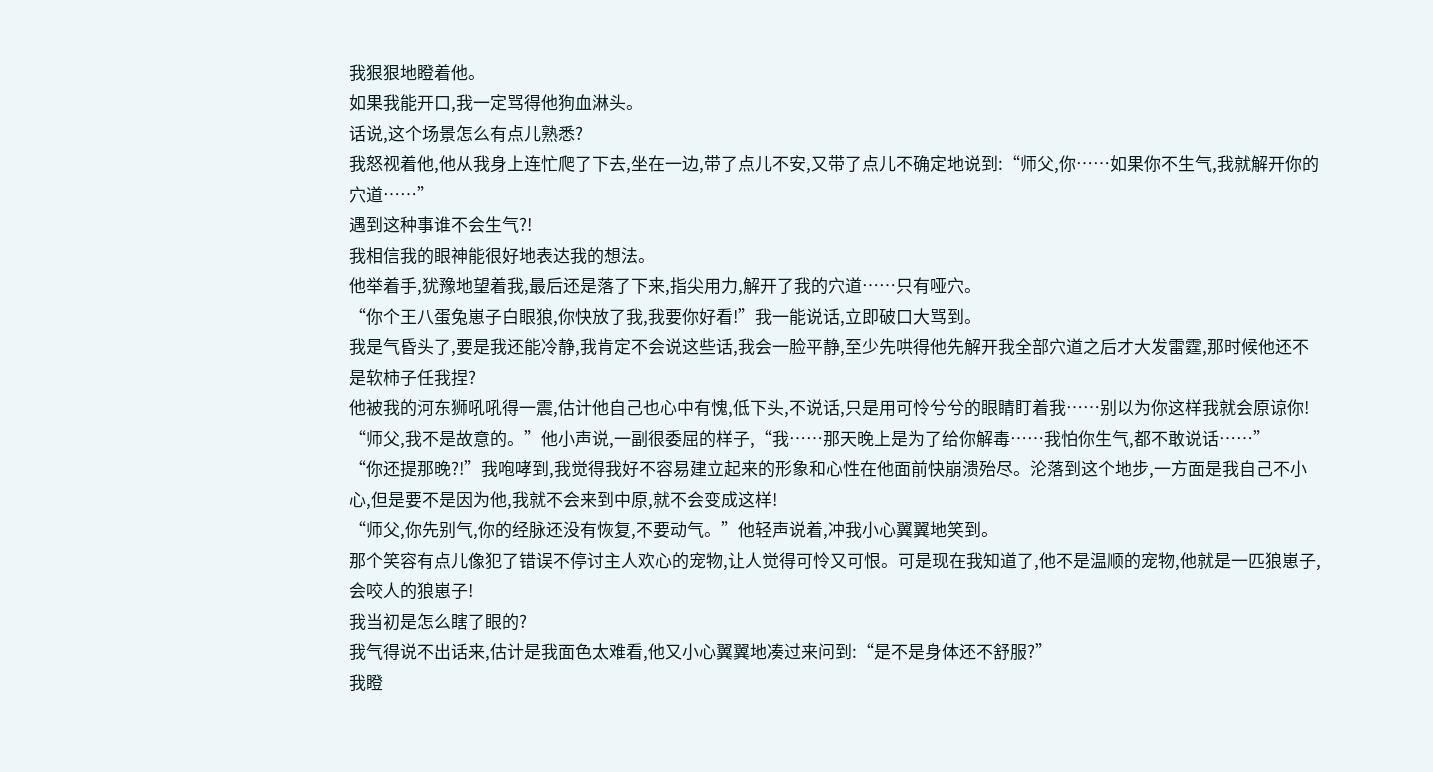我狠狠地瞪着他。
如果我能开口,我一定骂得他狗血淋头。
话说,这个场景怎么有点儿熟悉?
我怒视着他,他从我身上连忙爬了下去,坐在一边,带了点儿不安,又带了点儿不确定地说到:“师父,你……如果你不生气,我就解开你的穴道……”
遇到这种事谁不会生气?!
我相信我的眼神能很好地表达我的想法。
他举着手,犹豫地望着我,最后还是落了下来,指尖用力,解开了我的穴道……只有哑穴。
“你个王八蛋兔崽子白眼狼,你快放了我,我要你好看!”我一能说话,立即破口大骂到。
我是气昏头了,要是我还能冷静,我肯定不会说这些话,我会一脸平静,至少先哄得他先解开我全部穴道之后才大发雷霆,那时候他还不是软柿子任我捏?
他被我的河东狮吼吼得一震,估计他自己也心中有愧,低下头,不说话,只是用可怜兮兮的眼睛盯着我……别以为你这样我就会原谅你!
“师父,我不是故意的。”他小声说,一副很委屈的样子,“我……那天晚上是为了给你解毒……我怕你生气,都不敢说话……”
“你还提那晚?!”我咆哮到,我觉得我好不容易建立起来的形象和心性在他面前快崩溃殆尽。沦落到这个地步,一方面是我自己不小心,但是要不是因为他,我就不会来到中原,就不会变成这样!
“师父,你先别气,你的经脉还没有恢复,不要动气。”他轻声说着,冲我小心翼翼地笑到。
那个笑容有点儿像犯了错误不停讨主人欢心的宠物,让人觉得可怜又可恨。可是现在我知道了,他不是温顺的宠物,他就是一匹狼崽子,会咬人的狼崽子!
我当初是怎么瞎了眼的?
我气得说不出话来,估计是我面色太难看,他又小心翼翼地凑过来问到:“是不是身体还不舒服?”
我瞪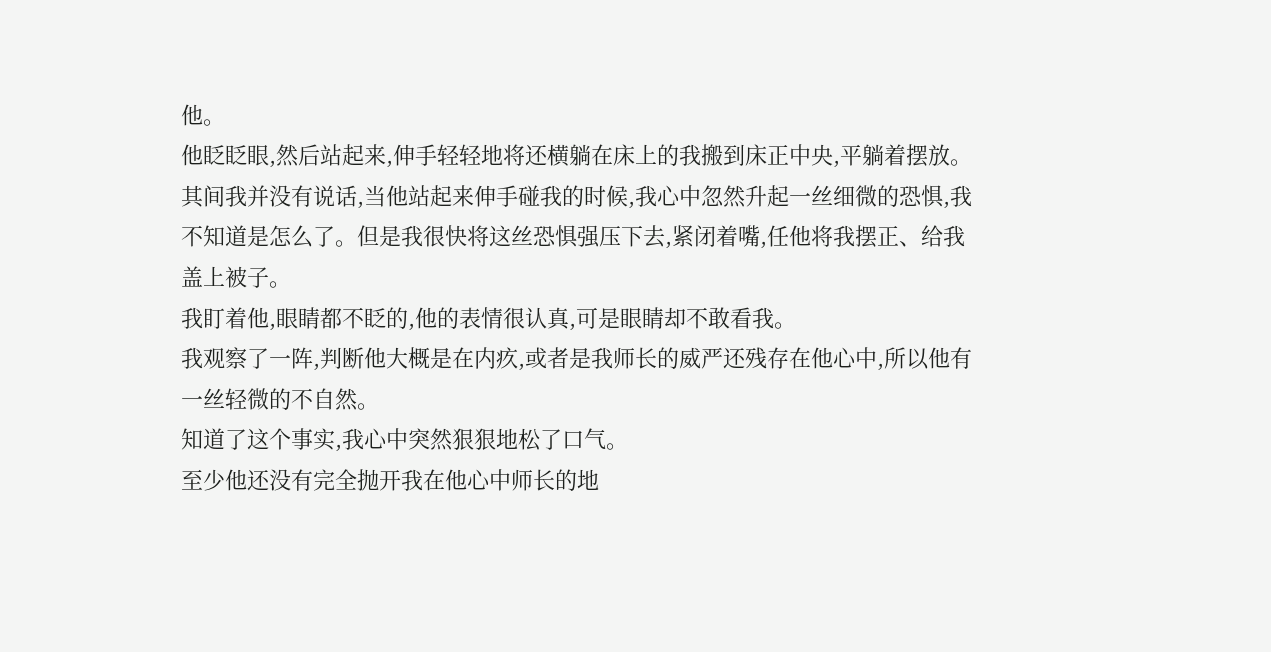他。
他眨眨眼,然后站起来,伸手轻轻地将还横躺在床上的我搬到床正中央,平躺着摆放。
其间我并没有说话,当他站起来伸手碰我的时候,我心中忽然升起一丝细微的恐惧,我不知道是怎么了。但是我很快将这丝恐惧强压下去,紧闭着嘴,任他将我摆正、给我盖上被子。
我盯着他,眼睛都不眨的,他的表情很认真,可是眼睛却不敢看我。
我观察了一阵,判断他大概是在内疚,或者是我师长的威严还残存在他心中,所以他有一丝轻微的不自然。
知道了这个事实,我心中突然狠狠地松了口气。
至少他还没有完全抛开我在他心中师长的地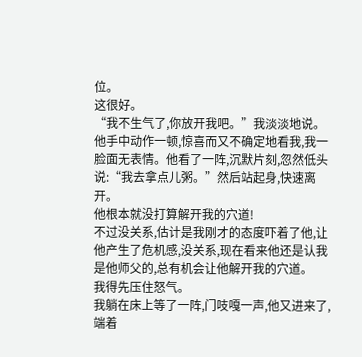位。
这很好。
“我不生气了,你放开我吧。”我淡淡地说。
他手中动作一顿,惊喜而又不确定地看我,我一脸面无表情。他看了一阵,沉默片刻,忽然低头说:“我去拿点儿粥。”然后站起身,快速离开。
他根本就没打算解开我的穴道!
不过没关系,估计是我刚才的态度吓着了他,让他产生了危机感,没关系,现在看来他还是认我是他师父的,总有机会让他解开我的穴道。
我得先压住怒气。
我躺在床上等了一阵,门吱嘎一声,他又进来了,端着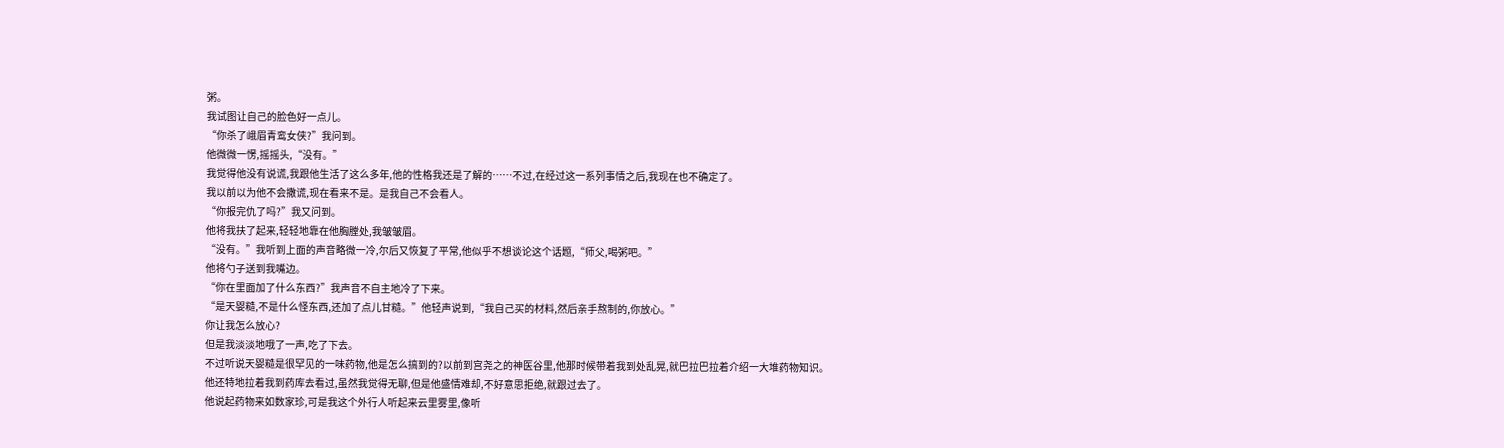粥。
我试图让自己的脸色好一点儿。
“你杀了峨眉青鸾女侠?”我问到。
他微微一愣,摇摇头,“没有。”
我觉得他没有说谎,我跟他生活了这么多年,他的性格我还是了解的……不过,在经过这一系列事情之后,我现在也不确定了。
我以前以为他不会撒谎,现在看来不是。是我自己不会看人。
“你报完仇了吗?”我又问到。
他将我扶了起来,轻轻地靠在他胸膛处,我皱皱眉。
“没有。”我听到上面的声音略微一冷,尔后又恢复了平常,他似乎不想谈论这个话题,“师父,喝粥吧。”
他将勺子送到我嘴边。
“你在里面加了什么东西?”我声音不自主地冷了下来。
“是天婴糙,不是什么怪东西,还加了点儿甘糙。”他轻声说到,“我自己买的材料,然后亲手熬制的,你放心。”
你让我怎么放心?
但是我淡淡地哦了一声,吃了下去。
不过听说天婴糙是很罕见的一味药物,他是怎么搞到的?以前到宫尧之的神医谷里,他那时候带着我到处乱晃,就巴拉巴拉着介绍一大堆药物知识。他还特地拉着我到药库去看过,虽然我觉得无聊,但是他盛情难却,不好意思拒绝,就跟过去了。
他说起药物来如数家珍,可是我这个外行人听起来云里雾里,像听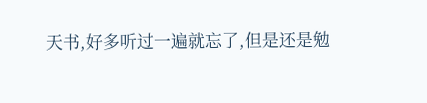天书,好多听过一遍就忘了,但是还是勉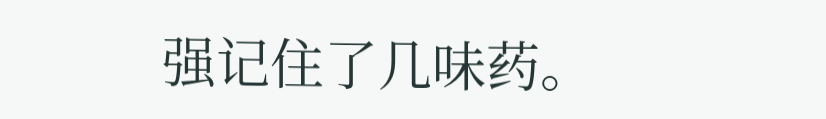强记住了几味药。